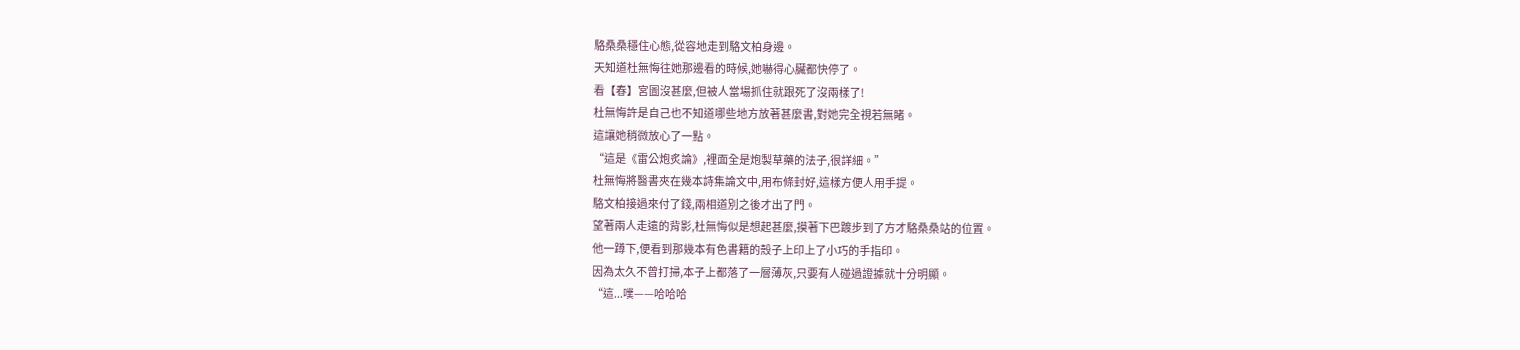駱桑桑穩住心態,從容地走到駱文柏身邊。
天知道杜無悔往她那邊看的時候,她嚇得心臟都快停了。
看【春】宮圖沒甚麼,但被人當場抓住就跟死了沒兩樣了!
杜無悔許是自己也不知道哪些地方放著甚麼書,對她完全視若無睹。
這讓她稍微放心了一點。
“這是《雷公炮炙論》,裡面全是炮製草藥的法子,很詳細。”
杜無悔將醫書夾在幾本詩集論文中,用布條封好,這樣方便人用手提。
駱文柏接過來付了錢,兩相道別之後才出了門。
望著兩人走遠的背影,杜無悔似是想起甚麼,摸著下巴踱步到了方才駱桑桑站的位置。
他一蹲下,便看到那幾本有色書籍的殼子上印上了小巧的手指印。
因為太久不曾打掃,本子上都落了一層薄灰,只要有人碰過證據就十分明顯。
“這...噗——哈哈哈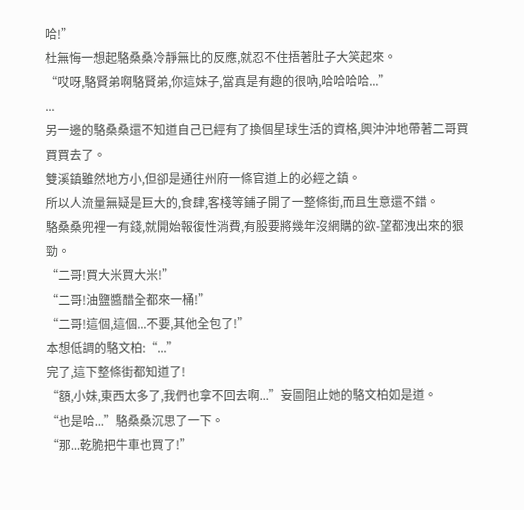哈!”
杜無悔一想起駱桑桑冷靜無比的反應,就忍不住捂著肚子大笑起來。
“哎呀,駱賢弟啊駱賢弟,你這妹子,當真是有趣的很吶,哈哈哈哈...”
...
另一邊的駱桑桑還不知道自己已經有了換個星球生活的資格,興沖沖地帶著二哥買買買去了。
雙溪鎮雖然地方小,但卻是通往州府一條官道上的必經之鎮。
所以人流量無疑是巨大的,食肆,客棧等鋪子開了一整條街,而且生意還不錯。
駱桑桑兜裡一有錢,就開始報復性消費,有股要將幾年沒網購的欲-望都洩出來的狠勁。
“二哥!買大米買大米!”
“二哥!油鹽醬醋全都來一桶!”
“二哥!這個,這個...不要,其他全包了!”
本想低調的駱文柏:“...”
完了,這下整條街都知道了!
“額,小妹,東西太多了,我們也拿不回去啊...”妄圖阻止她的駱文柏如是道。
“也是哈...”駱桑桑沉思了一下。
“那...乾脆把牛車也買了!”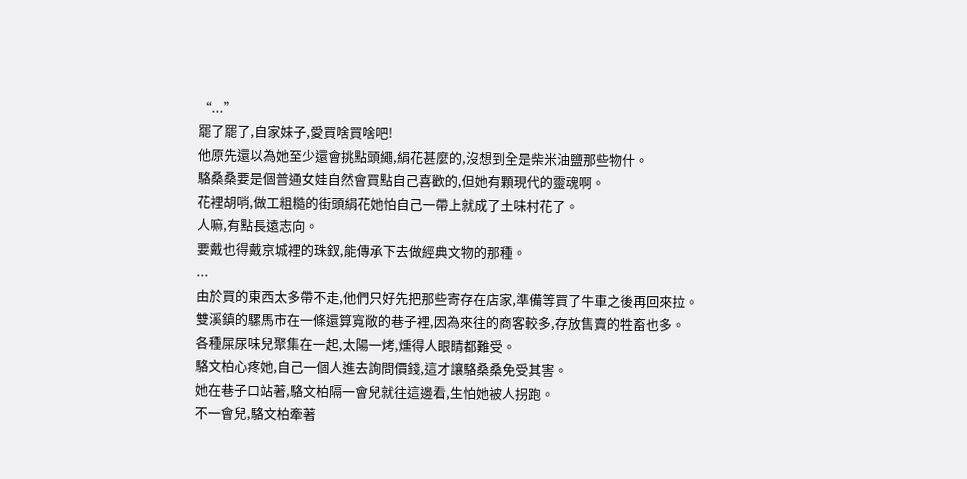“...”
罷了罷了,自家妹子,愛買啥買啥吧!
他原先還以為她至少還會挑點頭繩,絹花甚麼的,沒想到全是柴米油鹽那些物什。
駱桑桑要是個普通女娃自然會買點自己喜歡的,但她有顆現代的靈魂啊。
花裡胡哨,做工粗糙的街頭絹花她怕自己一帶上就成了土味村花了。
人嘛,有點長遠志向。
要戴也得戴京城裡的珠釵,能傳承下去做經典文物的那種。
...
由於買的東西太多帶不走,他們只好先把那些寄存在店家,準備等買了牛車之後再回來拉。
雙溪鎮的騾馬市在一條還算寬敞的巷子裡,因為來往的商客較多,存放售賣的牲畜也多。
各種屎尿味兒聚集在一起,太陽一烤,燻得人眼睛都難受。
駱文柏心疼她,自己一個人進去詢問價錢,這才讓駱桑桑免受其害。
她在巷子口站著,駱文柏隔一會兒就往這邊看,生怕她被人拐跑。
不一會兒,駱文柏牽著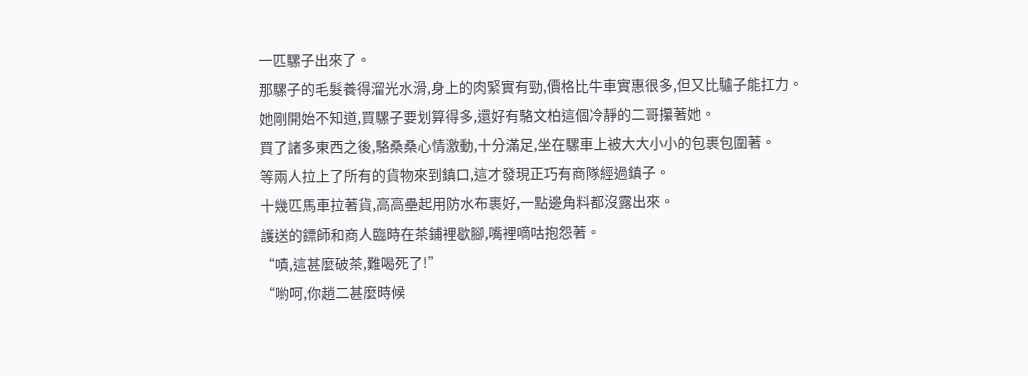一匹騾子出來了。
那騾子的毛髮養得溜光水滑,身上的肉緊實有勁,價格比牛車實惠很多,但又比驢子能扛力。
她剛開始不知道,買騾子要划算得多,還好有駱文柏這個冷靜的二哥攥著她。
買了諸多東西之後,駱桑桑心情激動,十分滿足,坐在騾車上被大大小小的包裹包圍著。
等兩人拉上了所有的貨物來到鎮口,這才發現正巧有商隊經過鎮子。
十幾匹馬車拉著貨,高高壘起用防水布裹好,一點邊角料都沒露出來。
護送的鏢師和商人臨時在茶鋪裡歇腳,嘴裡嘀咕抱怨著。
“嘖,這甚麼破茶,難喝死了!”
“喲呵,你趙二甚麼時候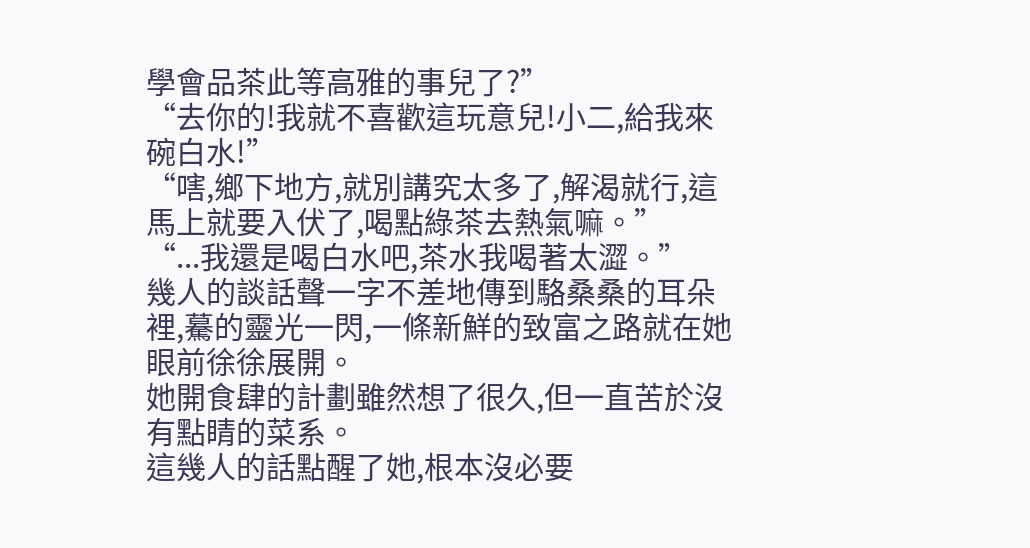學會品茶此等高雅的事兒了?”
“去你的!我就不喜歡這玩意兒!小二,給我來碗白水!”
“嗐,鄉下地方,就別講究太多了,解渴就行,這馬上就要入伏了,喝點綠茶去熱氣嘛。”
“...我還是喝白水吧,茶水我喝著太澀。”
幾人的談話聲一字不差地傳到駱桑桑的耳朵裡,驀的靈光一閃,一條新鮮的致富之路就在她眼前徐徐展開。
她開食肆的計劃雖然想了很久,但一直苦於沒有點睛的菜系。
這幾人的話點醒了她,根本沒必要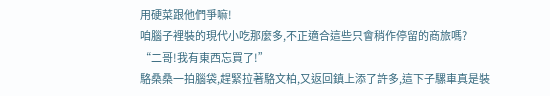用硬菜跟他們爭嘛!
咱腦子裡裝的現代小吃那麼多,不正適合這些只會稍作停留的商旅嗎?
“二哥!我有東西忘買了!”
駱桑桑一拍腦袋,趕緊拉著駱文柏,又返回鎮上添了許多,這下子騾車真是裝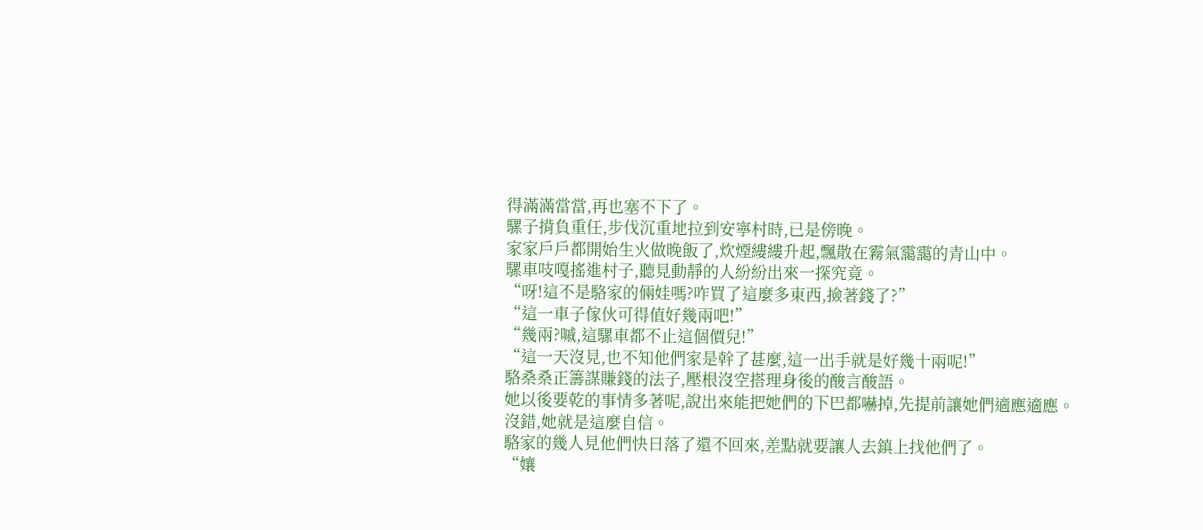得滿滿當當,再也塞不下了。
騾子揹負重任,步伐沉重地拉到安寧村時,已是傍晚。
家家戶戶都開始生火做晚飯了,炊煙縷縷升起,飄散在霧氣靄靄的青山中。
騾車吱嘎搖進村子,聽見動靜的人紛紛出來一探究竟。
“呀!這不是駱家的倆娃嗎?咋買了這麼多東西,撿著錢了?”
“這一車子傢伙可得值好幾兩吧!”
“幾兩?嘁,這騾車都不止這個價兒!”
“這一天沒見,也不知他們家是幹了甚麼,這一出手就是好幾十兩呢!”
駱桑桑正籌謀賺錢的法子,壓根沒空搭理身後的酸言酸語。
她以後要乾的事情多著呢,說出來能把她們的下巴都嚇掉,先提前讓她們適應適應。
沒錯,她就是這麼自信。
駱家的幾人見他們快日落了還不回來,差點就要讓人去鎮上找他們了。
“孃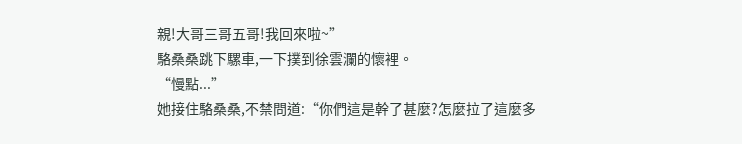親!大哥三哥五哥!我回來啦~”
駱桑桑跳下騾車,一下撲到徐雲瀾的懷裡。
“慢點...”
她接住駱桑桑,不禁問道:“你們這是幹了甚麼?怎麼拉了這麼多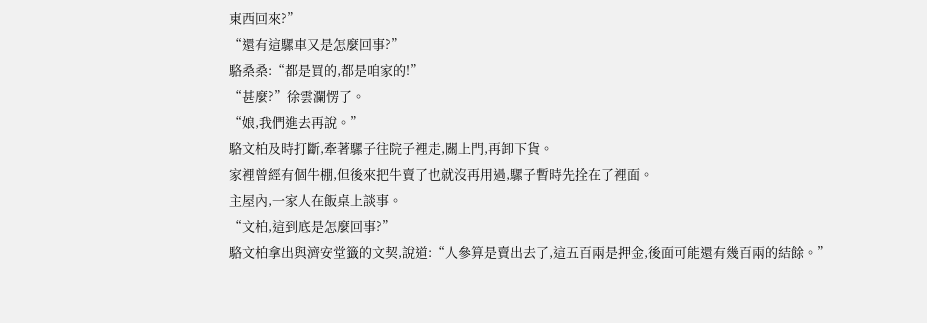東西回來?”
“還有這騾車又是怎麼回事?”
駱桑桑:“都是買的,都是咱家的!”
“甚麼?”徐雲瀾愣了。
“娘,我們進去再說。”
駱文柏及時打斷,牽著騾子往院子裡走,關上門,再卸下貨。
家裡曾經有個牛棚,但後來把牛賣了也就沒再用過,騾子暫時先拴在了裡面。
主屋內,一家人在飯桌上談事。
“文柏,這到底是怎麼回事?”
駱文柏拿出與濟安堂籤的文契,說道:“人參算是賣出去了,這五百兩是押金,後面可能還有幾百兩的結餘。”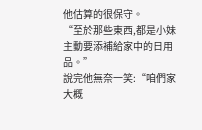他估算的很保守。
“至於那些東西,都是小妹主動要添補給家中的日用品。”
說完他無奈一笑:“咱們家大概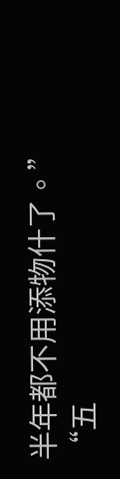半年都不用添物什了。”
“五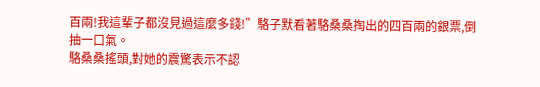百兩!我這輩子都沒見過這麼多錢!”駱子默看著駱桑桑掏出的四百兩的銀票,倒抽一口氣。
駱桑桑搖頭,對她的震驚表示不認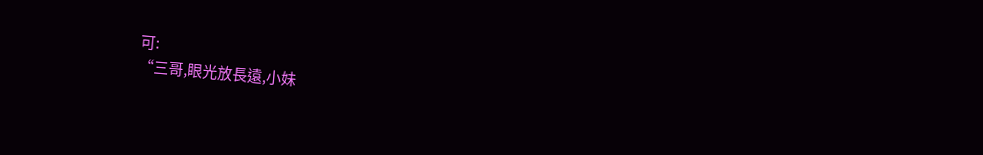可:
“三哥,眼光放長遠,小妹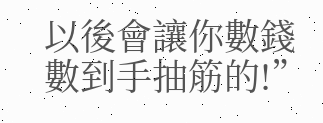以後會讓你數錢數到手抽筋的!”